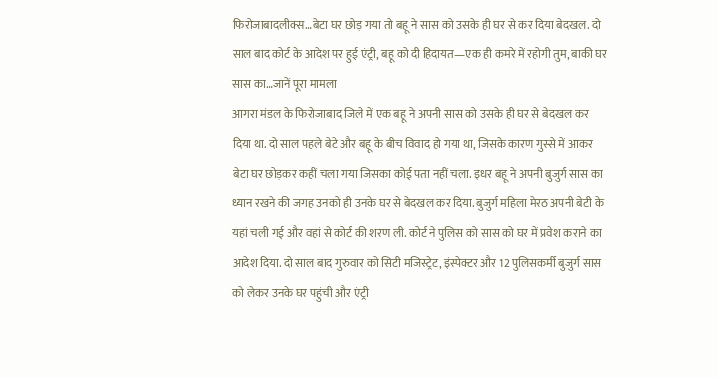फिरोजाबादलीक्स…बेटा घर छोड़ गया तो बहू ने सास को उसके ही घर से कर दिया बेदखल. दो साल बाद कोर्ट के आदेश पर हुई एंट्री, बहू को दी हिदायत—एक ही कमरे में रहोगी तुम, बाकी घर सास का…जानें पूरा मामला
आगरा मंडल के फिरोजाबाद जिले में एक बहू ने अपनी सास को उसके ही घर से बेदखल कर दिया था. दो साल पहले बेटे और बहू के बीच विवाद हो गया था, जिसके कारण गुस्से में आकर बेटा घर छोड़कर कहीं चला गया जिसका कोई पता नहीं चला. इधर बहू ने अपनी बुजुर्ग सास का ध्यान रखने की जगह उनको ही उनके घर से बेदखल कर दिया. बुजुर्ग महिला मेरठ अपनी बेटी के यहां चली गई और वहां से कोर्ट की शरण ली. कोर्ट ने पुलिस को सास को घर में प्रवेश कराने का आदेश दिया. दो साल बाद गुरुवार को सिटी मजिस्ट्रेट, इंस्पेक्टर और 12 पुलिसकर्मी बुजुर्ग सास को लेकर उनके घर पहुंची और एंट्री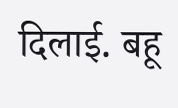दिलाई. बहू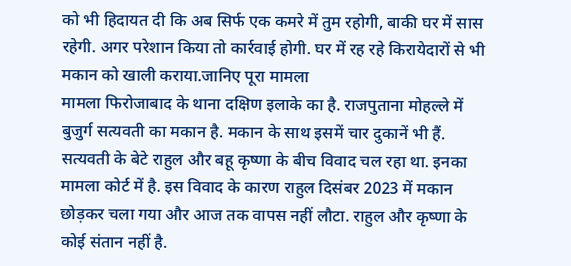को भी हिदायत दी कि अब सिर्फ एक कमरे में तुम रहोगी, बाकी घर में सास रहेगी. अगर परेशान किया तो कार्रवाई होगी. घर में रह रहे किरायेदारों से भी मकान को खाली कराया.जानिए पूरा मामला
मामला फिरोजाबाद के थाना दक्षिण इलाके का है. राजपुताना मोहल्ले में बुजुर्ग सत्यवती का मकान है. मकान के साथ इसमें चार दुकानें भी हैं. सत्यवती के बेटे राहुल और बहू कृष्णा के बीच विवाद चल रहा था. इनका मामला कोर्ट में है. इस विवाद के कारण राहुल दिसंबर 2023 में मकान छोड़कर चला गया और आज तक वापस नहीं लौटा. राहुल और कृष्णा के कोई संतान नहीं है.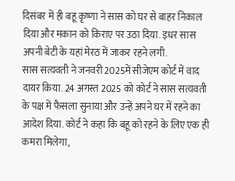दिसंबर में ही बहू कृष्णा ने सास को घर से बाहर निकाल दिया और मकान को किराए पर उठा दिया. इधर सास अपनी बेटी के यहां मेरठ में जाकर रहने लगी.
सास सत्यवती ने जनवरी 2025में सीजेएम कोर्ट में वाद दायर किया. 24 अगस्त 2025 को कोर्ट ने सास सत्यवती के पक्ष में फैसला सुनाया और उन्हें अपने घर में रहने का आदेश दिया. कोर्ट ने कहा कि बहू को रहने के लिए एक ही कमरा मिलेगा,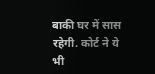बाकी घर में सास रहेगी. कोर्ट ने ये भी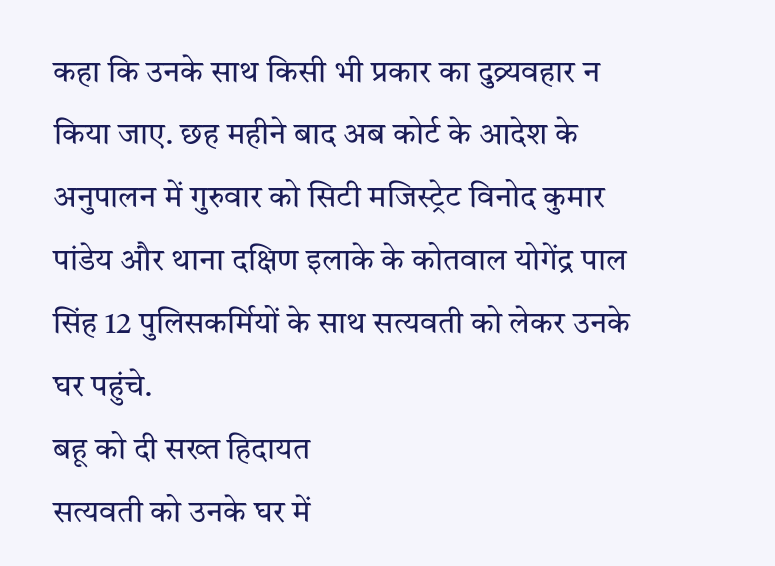कहा कि उनके साथ किसी भी प्रकार का दुव्र्यवहार न किया जाए. छह महीने बाद अब कोर्ट के आदेश के अनुपालन में गुरुवार को सिटी मजिस्ट्रेट विनोद कुमार पांडेय और थाना दक्षिण इलाके के कोतवाल योगेंद्र पाल सिंह 12 पुलिसकर्मियों के साथ सत्यवती को लेकर उनके घर पहुंचे.
बहू को दी सख्त हिदायत
सत्यवती को उनके घर में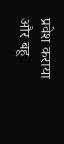प्रवेश कराया और बहू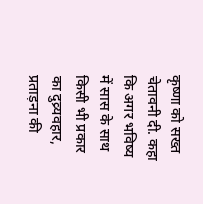कृष्णा को सख्त चेतावनी दी. कहा कि अगर भविष्य में सास के साथ किसी भी प्रकार का दुव्र्यवहार, प्रताड़ना की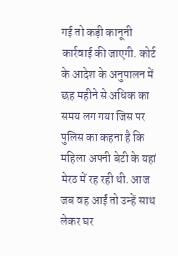गई तो कड़ी कानूनी कार्रवाई की जाएगी. कोर्ट के आदेश के अनुपालन में छह महीने से अधिक का समय लग गया जिस पर पुलिस का कहना है कि महिला अपनी बेटी के यहां मेरठ में रह रही थी. आज जब वह आईं तो उन्हें साथ लेकर घर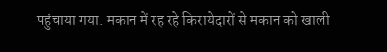पहुंचाया गया. मकान में रह रहे किरायेदारों से मकान को खाली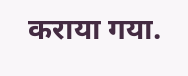कराया गया.